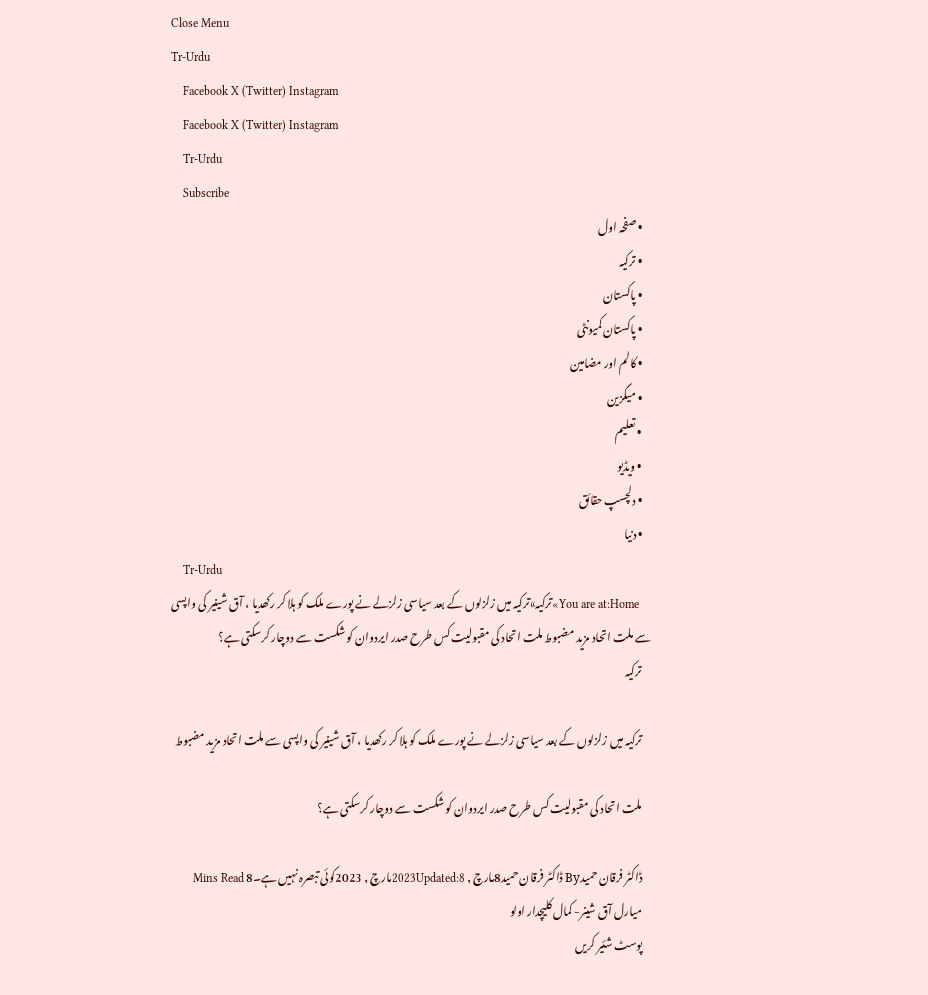Close Menu
Tr-Urdu
    Facebook X (Twitter) Instagram
    Facebook X (Twitter) Instagram
    Tr-Urdu
    Subscribe
    • صفحہ اول
    • ترکیہ
    • پاکستان
    • پاکستان کمیونٹی
    • کالم اور مضامین
    • میگزین
    • تعلیم
    • ویڈیو
    • دلچسپ حقائق
    • دنیا
    Tr-Urdu
    You are at:Home»ترکیہ»ترکیہ میں زلزلوں کے بعد سیاسی زلزلے نے پورے ملک کو ہلا کر رکھدیا ، آق شینیر کی واپسی سے ملت اتحاد مزید مضبوط ملت اتحاد کی مقبولیت کس طرح صدر ایردوان کو شکست سے دوچار کرسکتی ہے؟
    ترکیہ

    ترکیہ میں زلزلوں کے بعد سیاسی زلزلے نے پورے ملک کو ہلا کر رکھدیا ، آق شینیر کی واپسی سے ملت اتحاد مزید مضبوط

    ملت اتحاد کی مقبولیت کس طرح صدر ایردوان کو شکست سے دوچار کرسکتی ہے؟

    ڈاکٹر فرقان حمیدBy ڈاکٹر فرقان حمید8مارچ , 2023Updated:8مارچ , 2023کوئی تبصرہ نہیں ہے۔8 Mins Read
    میارل آق شینر- کمال کلیچدار اولو
    پوسٹ شئیر کریں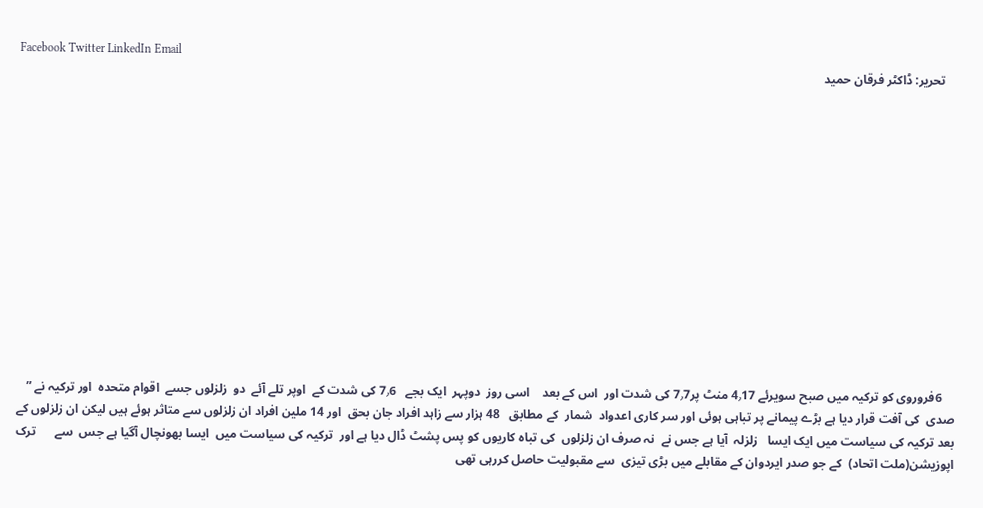Facebook Twitter LinkedIn Email
    تحریر: ڈاکٹر فرقان حمید













    6فروروی کو ترکیہ میں صبح سویرئے 4٫17 منٹ پر7٫7 کی شدت اور  اس کے بعد    اسی روز  دوپہر  ایک بجے   7٫6 کی شدت کے  اوپر تلے آئے  دو  زلزلوں جسے  اقوام متحدہ  اور ترکیہ نے ” صدی  کی آفت قرار دیا ہے بڑے پیمانے پر تباہی ہوئی اور سر کاری اعدواد  شمار  کے مطابق   48 ہزار سے زاہد افراد جان بحق  اور 14 ملین افراد ان زلزلوں سے متاثر ہوئے ہیں لیکن ان زلزلوں کے بعد ترکیہ کی سیاست میں ایک ایسا   زلزلہ  آیا ہے جس نے  نہ صرف ان زلزلوں  کی تباہ کاریوں کو پس پشٹ ڈال دیا ہے اور  ترکیہ کی سیاست میں  ایسا بھونچال آگیا ہے جس  سے      ترک اپوزیشن(ملت اتحاد)  کے جو صدر ایردوان کے مقابلے میں بڑی تیزی  سے مقبولیت حاصل کررہی تھی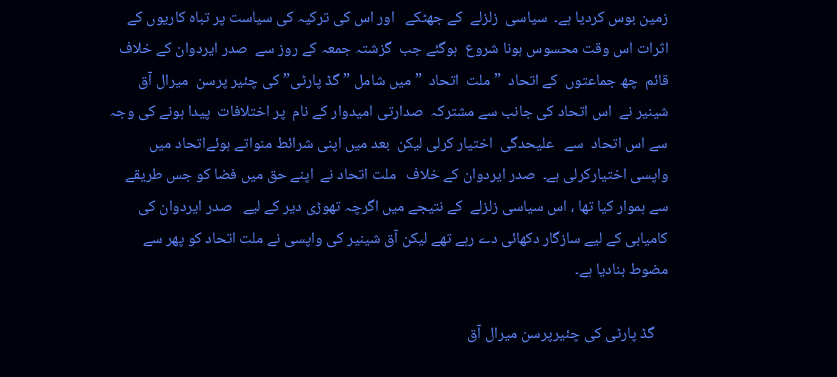زمین بوس کردیا ہے۔  سیاسی  زلزلے  کے جھٹکے   اور اس کی ترکیہ کی سیاست پر تباہ کاریوں کے اثرات اس وقت محسوس ہونا شروع  ہوگئے جب  گزشتہ جمعہ کے روز سے  صدر ایردوان کے خلاف  قائم  چھ جماعتوں  کے اتحاد  ” ملت  اتحاد  ” میں شامل ” گڈ پارٹی” کی چئیر پرسن  میرال آق شینیر نے  اس اتحاد کی جانب سے مشترکہ  صدارتی امیدوار کے نام  پر اختلافات  پیدا ہونے کی وجہ   سے اس اتحاد  سے   علیحدگی  اختیار کرلی لیکن  بعد میں اپنی شرائط منواتے ہوئےاتحاد میں واپسی اختیارکرلی ہے۔  صدر ایردوان کے خلاف   ملت اتحاد نے  اپنے حق میں فضا کو جس طریقے سے ہموار کیا تھا ، اس سیاسی زلزلے  کے نتیجے میں اگرچہ تھوڑی دیر کے لیے   صدر ایردوان کی کامیابی کے لیے سازگار دکھائی دے رہے تھے لیکن آق شینیر کی واپسی نے ملت اتحاد کو پھر سے مضوط بنادیا ہے۔

    گڈ پارٹی کی چئیرپرسن میرال آق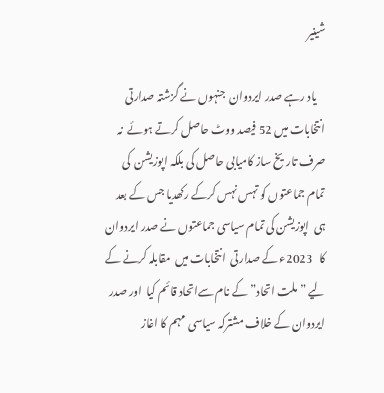شینیر

    یاد رہے صدر ایردوان  جنہوں نے گزشتہ صدارتی انتخابات میں 52 فیصد ووٹ حاصل کرتے ہوئے  نہ صرف تاریخ ساز کامیابی حاصل کی بلکہ اپوزیشن  کی تمام جماعتوں کو تہس نہس کرکے رکھدیا جس کے بعد ہی  اپوزیشن کی تمام سیاسی جماعتوں نے صدر ایردوان کا   2023ء کے صدارتی  انتخابات میں  مقابلہ کرنے کے لیے ” ملت اتحاد” کے نام سےاتحاد قائم کیا  اور صدر ایردوان کے خلاف مشترکہ سیاسی  مہم کا اغاز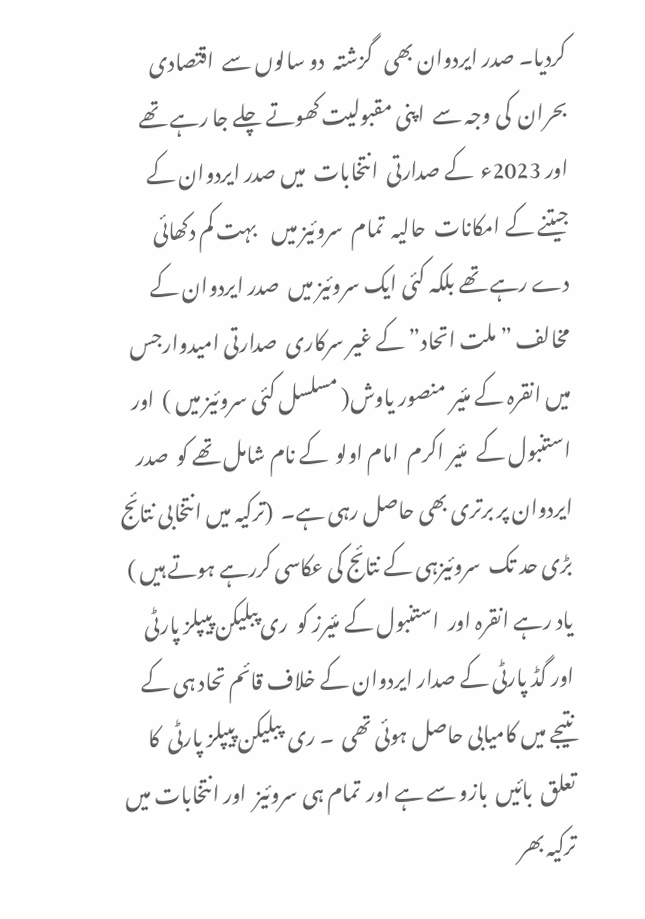کردیا۔ صدر ایردوان بھی   گزشتہ  دو سالوں سے  اقتصادی بحران  کی وجہ سے  اپنی مقبولیت کھوتے چلے جا رہے تھے  اور 2023ء  کے صدارتی  انتخابات  میں صدر ایردوان کے   جیتنے کے امکانات  حالیہ  تمام  سروئیز میں    بہت کم دکھائی دے رہے تھے بلکہ کئی ایک سروئیز میں  صدر ایردوان کے مخالف ” ملت اتحاد” کے غیر سرکاری  صدارتی امیدوارجس میں انقرہ کے مئیر  منصور یاوش( مسلسل کئی سروئیز میں )  اور  استنبول کے  مئیر اکرم  امام اولو  کے نام شامل تھے کو  صدر ایردوان پر برتری بھی حاصل رہی ہے۔  (ترکیہ میں انتخابی نتائج بڑی حد تک  سروئیزہی کے نتائج کی عکاسی کررہے ہوتے ہیں )  یاد رہے انقرہ اور  استنبول کے مئیرز کو  ری پبلیکن پیپلز پارٹی  اور گڈ پارٹی کے صدار ایردوان کے خلاف قائم تحاد ہی کے نتیجے میں کامیابی حاصل ہوئی تھی  ۔ ری  پبلیکن پیپلز پارٹی  کا تعلق  بائیں  بازو سے ہے اور  تمام ہی سروئیز  اور انتخابات میں  ترکیہ بھر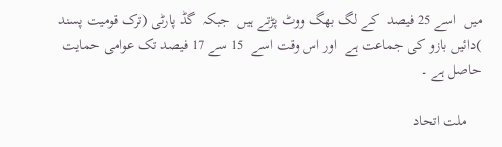میں  اسے 25 فیصد  کے لگ بھگ ووٹ پڑتے ہیں  جبکہ  گڈ پارٹی (ترک قومیت پسند )دائیں بازو کی جماعت ہے  اور اس وقت اسے  15 سے 17 فیصد تک عوامی حمایت حاصل ہے ۔

    ملت اتحاد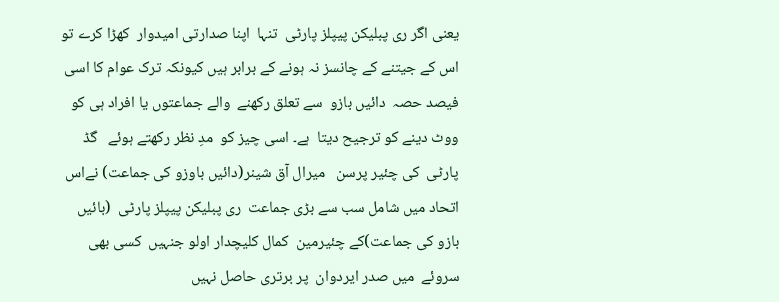یعنی اگر ری پبلیکن پیپلز پارٹی  تنہا  اپنا صدارتی امیدوار  کھڑا کرے تو اس کے جیتنے کے چانسز نہ ہونے کے برابر ہیں کیونکہ ترک عوام کا اسی فیصد حصہ  دائیں بازو  سے تعلق رکھنے  والے جماعتوں یا افراد ہی کو ووٹ دینے کو ترجیح دیتا  ہے۔ اسی چیز کو  مدِ نظر رکھتے ہوئے   گڈ پارٹی  کی چئیر پرسن   میرال آق شینر(دائیں باوزو کی جماعت) نےاس اتحاد میں شامل سب سے بڑی جماعت  ری پبلیکن پیپلز پارٹی  (بائیں بازو کی جماعت)کے چئیرمین  کمال کلیچدار اولو جنہیں  کسی بھی  سروئے  میں صدر ایردوان  پر برتری حاصل نہیں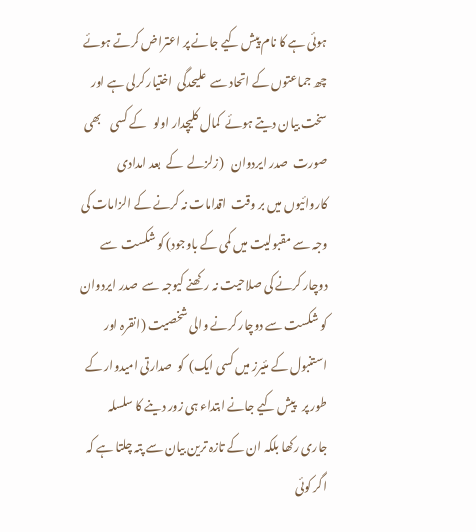ہوئی ہے کا نام پیش کیے جانے پر اعتراض کرتے ہوئے  چھ جماعتوں کے اتحاد سے  علیحدگی  اختیار کرلی ہے اور سخت بیان دیتے ہوئے  کمال کلیچدار اولو   کے کسی    بھی صورت  صدر ایردوان   (زلزلے  کے  بعد امدادی  کاروائیوں میں بر وقت  اقدامات نہ کرنے کے الزامات کی وجہ سے مقبولیت میں کمی کے باوجود) کو شکست  سے دوچار کرنے کی صلاحیت نہ رکھنے کیوجہ سے  صدر ایردوان کو شکست سے دوچار کرنے والی شخصیت (انقرہ اور استنبول کے مئیرز میں کسی ایک)  کو  صدارتی امیدوار کے طور پر   پیش کیے جانے ابتداء ہی زور دینے کا سلسلہ  جاری رکھا بلکہ ان کے تازہ ترین بیان سے پتہ چلتا ہے کہ اگر کوئی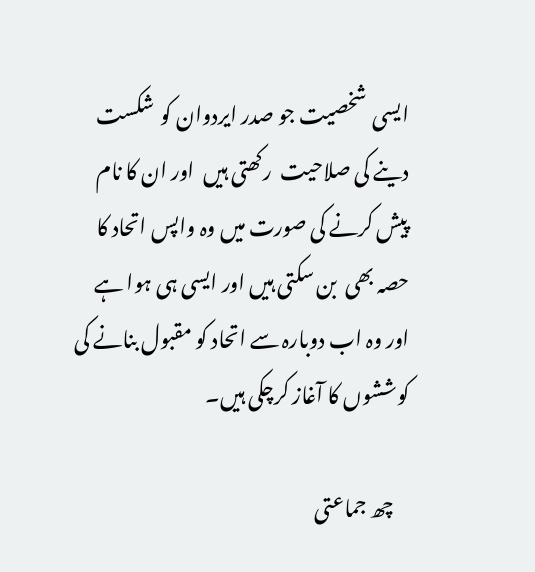ایسی  شخصیت جو صدر ایردوان کو  شکست دینے کی صلاحیت  رکھتی ہیں  اور ان کا نام پیش کرنے کی صورت میں وہ واپس اتحاد کا حصہ بھی  بن سکتی ہیں اور ایسی ہی ہوا ہے اور وہ اب دوبارہ سے اتحاد کو مقبول بنانے کی کوششوں کا آغاز کرچکی ہیں۔

    چھ جماعتی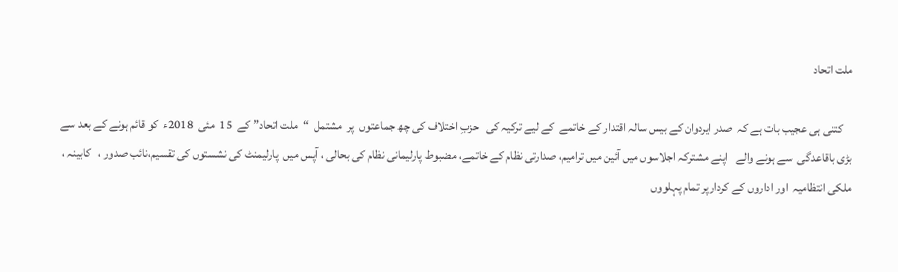ملت اتحاد

    کتنی ہی عجیب بات ہے کہ  صدر ایردوان کے بیس سالہ اقتدار کے خاتمے  کے لیے ترکیہ کی   حزبِ اختلاف کی چھ جماعتوں  پر  مشتمل  “ملت اتحاد” کے  15  مئی  2018ء  کو قائم ہونے کے بعد سے بڑی باقاعدگی  سے ہونے والے   اپنے مشترکہ اجلاسوں میں آئین میں ترامیم، صدارتی نظام کے خاتمے، مضبوط پارلیمانی نظام کی بحالی ، آپس میں  پارلیمنٹ کی نشستوں کی تقسیم،نائب صدور ،   کابینہ ، ملکی انتظامیہ  اور اداروں کے کردارپر تمام پہلووں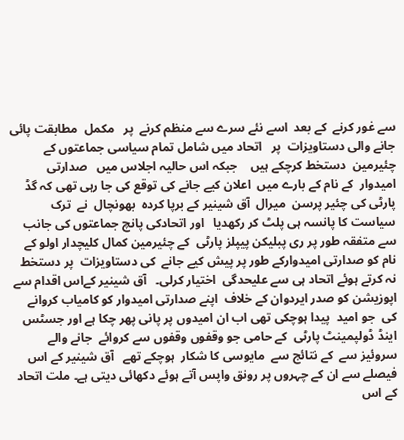سے غور کرنے  کے بعد  اسے نئے سرے سے منظم کرنے  پر   مکمل  مطابقت پائی جانے والی دستاویزات  پر   اتحاد میں شامل تمام سیاسی جماعتوں کے چئیرمین  دستخط کرچکے ہیں    جبکہ اس حالیہ اجلاس میں   صدارتی امیدوار  کے نام کے بارے میں  اعلان کیے جانے کی توقع کی جا رہی تھی کہ گڈ پارٹی کی چئیر پرسن  میرال  آق شینیر کے برپا کردہ  بھونچال  نے  ترک سیاست کا پانسہ ہی پلٹ کر رکھدیا   اور اتحادکی پانچ جماعتوں کی جانب سے متفقہ طور پر ری پبلیکن پیپلز پارٹی  کے چئیرمین کمال کلیچدار اولو کے نام کو صدارتی امیدوارکے طور پر پیش کیے جانے  کی دستاویزات  پر دستخط نہ کرتے ہوئے اتحاد ہی سے علیحدگی  اختیار کرلی۔   آق شینیر کےاس اقدام سے اپوزیشن کو صدر ایردوان کے خلاف  اپنے صدارتی امیدوار کو کامیاب کروانے  کی  جو امید  پیدا ہوچکی تھی اب ان امیدوں پر پانی پھر چکا ہے اور جسٹس  اینڈ ڈولپمینٹ پارٹی  کے حامی جو وقفوں وقفوں سے کروائے  جانے والے سروئیز سے  کے نتائج سے  مایوسی کا شکار  ہوچکے تھے   آق شینیر کے اس فیصلے سے ان کے چہروں پر رونق واپس آتے ہوئے دکھائی دیتی ہے۔ ملت اتحاد کے اس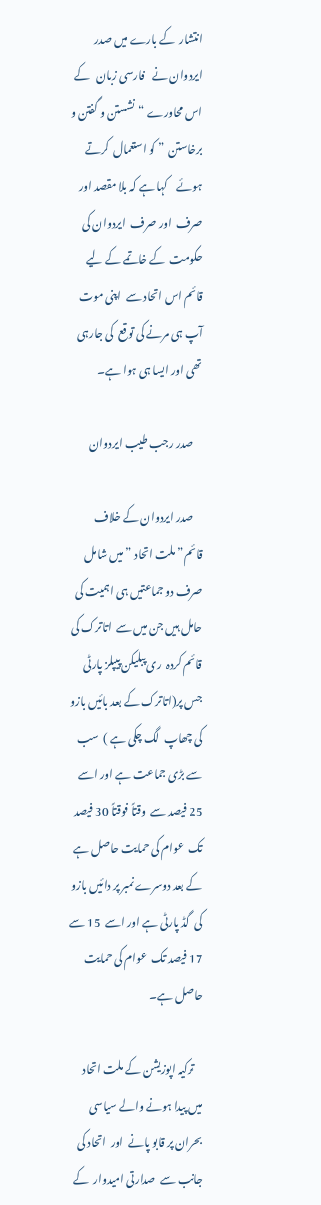انتشار  کے بارے میں صدر ایردوان نے   فارسی زبان   کے اس محاورے “نشستن و گفتن و برخاستن  ” کو استعمال  کرتے ہوئے    کہا ہے کہ بلا مقصد اور صرف  اور صرف  ایردوان کی حکومت  کے خاتمے کے لیے قائم اس اتحاد سے  اپنی موت آپ ہی مرنے کی توقع  کی جارہی تھی اور ایسا ہی ہوا ہے۔

    صدر رجب طیب ایردوان

    صدر ایردوان کے خلاف  قائم” ملت اتحاد ” میں شامل صرف دو جماعتیں ہی اہمیت کی حامل ہیں جن میں سے  اتاترک کی قائم کردہ  ری پبلیکن پیپلز پارٹی جس پر(اتاترک کے بعد بائیں بازو  کی چھاپ  لگ چکی ہے )  سب سے بڑی جماعت ہے اور اسے 25 فیصد سے  وقتاً فوقتاً 30 فیصد تک  عوام کی حمایت حاصل ہے کے بعد دوسرے نمبر پر دائیں بازو کی  گڈ پارٹی ہے اور اسے  15 سے  17 فیصد تک  عوام کی حمایت حاصل ہے۔

    ترکیہ اپوزیشن کے ملت اتحاد  میں پیدا ہونے والے سیاسی  بحران پر قابو پانے  اور  اتحاد کی جانب سے  صدارتی امیدوار  کے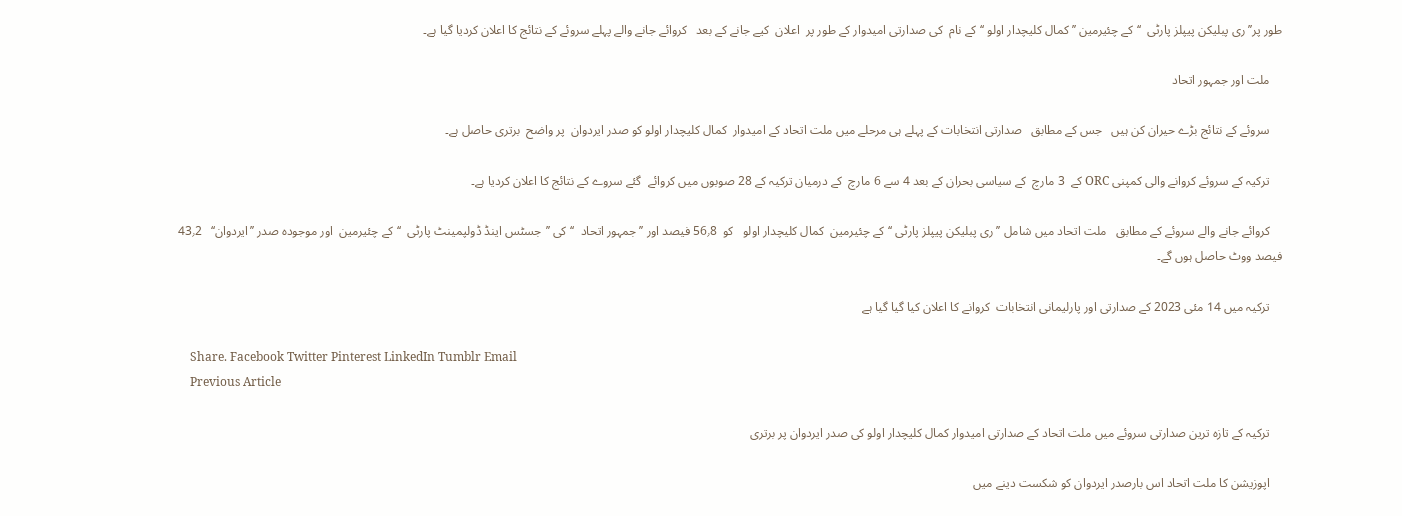طور پر’’ ری پبلیکن پیپلز پارٹی  ‘‘کے چئیرمین ’’ کمال کلیچدار اولو ‘‘کے نام  کی صدارتی امیدوار کے طور پر  اعلان  کیے جانے کے بعد   کروائے جانے والے پہلے سروئے کے نتائج کا اعلان کردیا گیا ہے۔

    ملت اور جمہور اتحاد

    سروئے کے نتائج بڑے حیران کن ہیں   جس کے مطابق   صدارتی انتخابات کے پہلے ہی مرحلے میں ملت اتحاد کے امیدوار  کمال کلیچدار اولو کو صدر ایردوان  پر واضح  برتری حاصل ہے۔

    ترکیہ کے سروئے کروانے والی کمپنی ORC کے  3 مارچ  کے سیاسی بحران کے بعد 4 سے 6 مارچ  کے درمیان ترکیہ کے 28 صوبوں میں کروائے  گئے سروے کے نتائج کا اعلان کردیا ہے۔

    کروائے جانے والے سروئے کے مطابق   ملت اتحاد میں شامل ’’ری پبلیکن پیپلز پارٹی ‘‘کے چئیرمین  کمال کلیچدار اولو   کو  56٫8 فیصد اور ’’جمہور اتحاد  ‘‘کی ’’جسٹس اینڈ ڈولپمینٹ پارٹی  ‘‘کے چئیرمین  اور موجودہ صدر ’’ایردوان‘‘   43٫2 فیصد ووٹ حاصل ہوں گے۔

    ترکیہ میں 14 مئی 2023 کے صدارتی اور پارلیمانی انتخابات  کروانے کا اعلان کیا گیا گیا ہے

    Share. Facebook Twitter Pinterest LinkedIn Tumblr Email
    Previous Article

    ترکیہ کے تازہ ترین صدارتی سروئے میں ملت اتحاد کے صدارتی امیدوار کمال کلیچدار اولو کی صدر ایردوان پر برتری

    اپوزیشن کا ملت اتحاد اس بارصدر ایردوان کو شکست دینے میں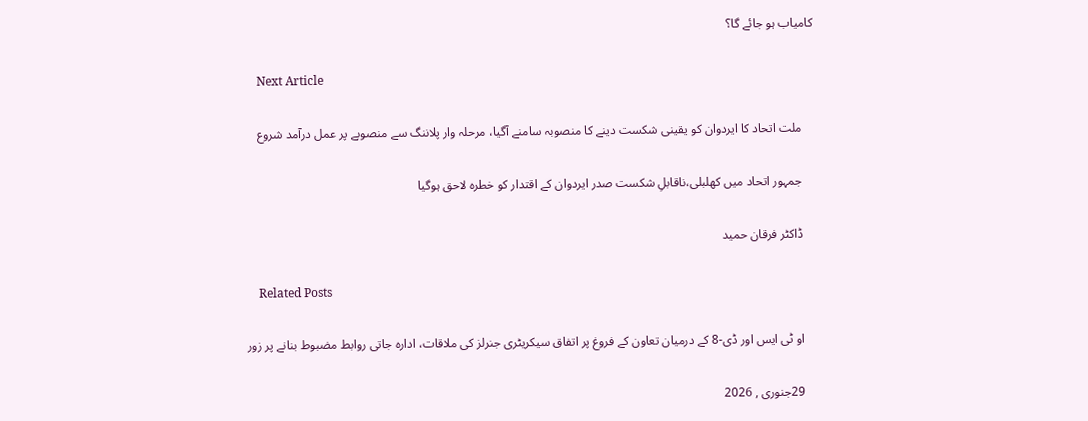کامیاب ہو جائے گا؟

    Next Article

    ملت اتحاد کا ایردوان کو یقینی شکست دینے کا منصوبہ سامنے آگیا، مرحلہ وار پلاننگ سے منصوبے پر عمل درآمد شروع

    جمہور اتحاد میں کھلبلی،ناقابلِ شکست صدر ایردوان کے اقتدار کو خطرہ لاحق ہوگیا

    ڈاکٹر فرقان حمید

    Related Posts

    او ٹی ایس اور ڈی-8 کے درمیان تعاون کے فروغ پر اتفاق سیکریٹری جنرلز کی ملاقات، ادارہ جاتی روابط مضبوط بنانے پر زور

    29جنوری , 2026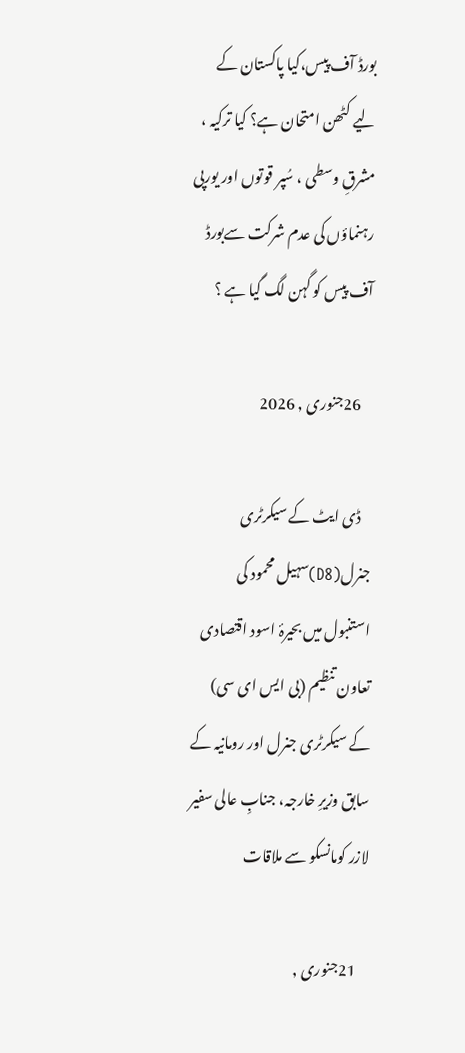بورڈ آف پیس،کیا پاکستان کے لیے کٹھن امتحان ہے؟ کیا ترکیہ ، مشرقِ وسطی ، سُپر قوتوں اور یورپی رہنماؤں کی عدم شرکت سےبورڈ آف پیس کو گہن لگ گیا ہے ؟

    26جنوری , 2026

    ڈی ایٹ کے سیکرٹری جنرل(D8)سہیل محمود کی استنبول میں بحیرۂ اسود اقتصادی تعاون تنظیم (بی ایس ای سی) کے سیکرٹری جنرل اور رومانیہ کے سابق وزیرِ خارجہ، جنابِ عالی سفیر لازر کومانسکو سے ملاقات

    21جنوری ,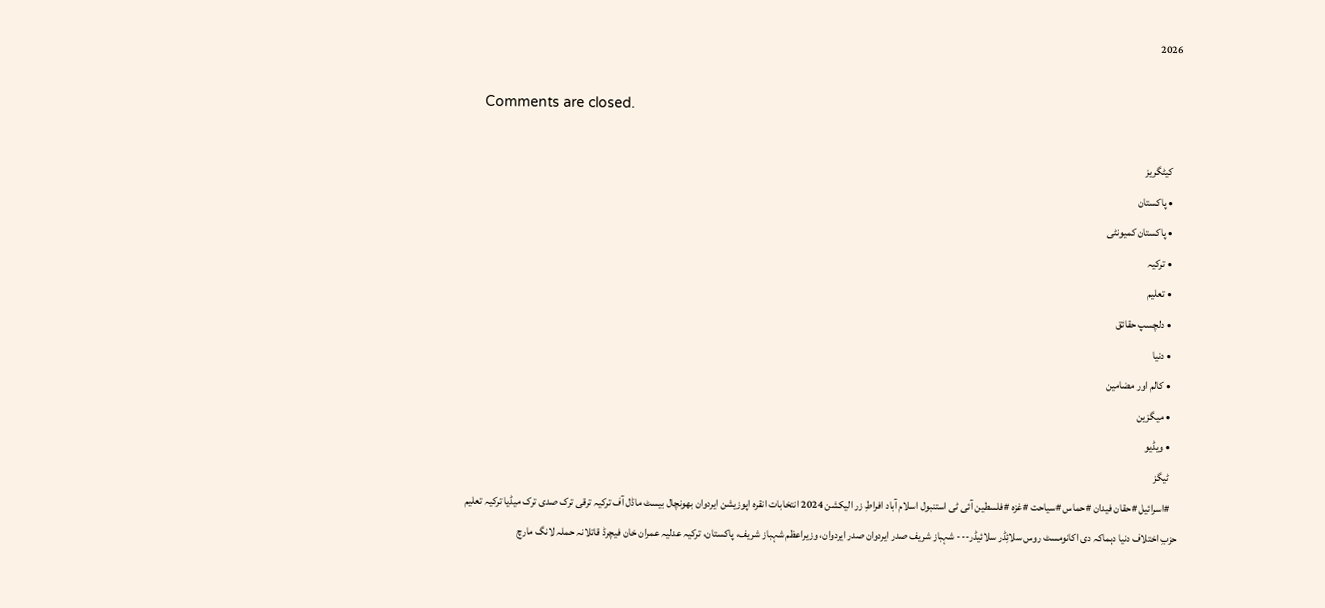2026

    Comments are closed.

    کیٹگریز
    • پاکستان
    • پاکستان کمیونٹی
    • ترکیہ
    • تعلیم
    • دلچسپ حقائق
    • دنیا
    • کالم اور مضامین
    • میگزین
    • ویڈیو
    ٹیگز
    #اسرائیل #حقان فیدان #حماس #سیاحت #غزہ #فلسطین آئی ٹی استنبول اسلام آباد افراطِ زر الیکشن 2024 انتخابات انقرہ اپوزیشن ایردوان بھونچال بیسٹ ماڈل آف ترکیہ ترقی ترک صدی ترک میڈیا ترکیہ تعلیم حزبِ اختلاف دنیا دہماکہ دی اکانومسٹ روس سلائِڈر سلائیڈر--- شہباز شریف صدر ایردوان صدر ایردوان، وزیراعظم شہباز شریف، پاکستان، ترکیہ عدلیہ عمران خان فیچرڈ قاتلانہ حملہ لانگ مارچ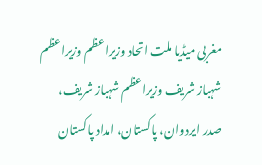مغربی میڈیا ملت اتحاد وزیراعظم وزیراعظم شہباز شریف وزیراعظم شہباز شریف، صدر ایردوان، پاکستان، امداد پاکستان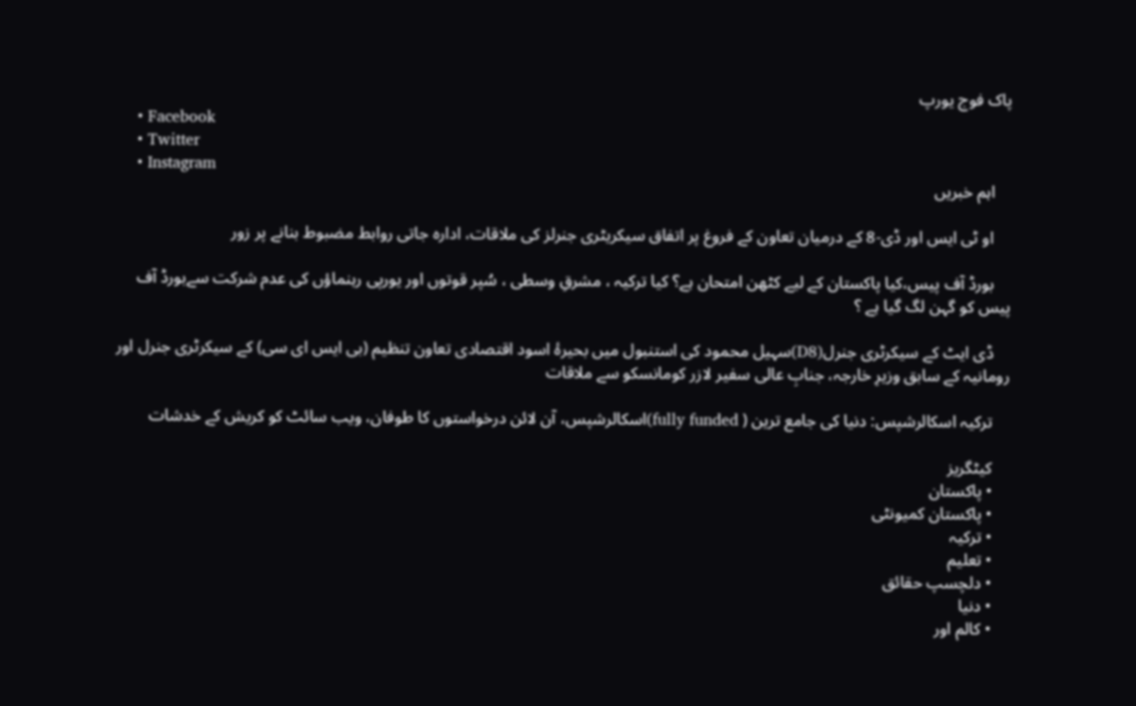پاک فوج یورپ
    • Facebook
    • Twitter
    • Instagram
    اہم خبریں

    او ٹی ایس اور ڈی-8 کے درمیان تعاون کے فروغ پر اتفاق سیکریٹری جنرلز کی ملاقات، ادارہ جاتی روابط مضبوط بنانے پر زور

    بورڈ آف پیس،کیا پاکستان کے لیے کٹھن امتحان ہے؟ کیا ترکیہ ، مشرقِ وسطی ، سُپر قوتوں اور یورپی رہنماؤں کی عدم شرکت سےبورڈ آف پیس کو گہن لگ گیا ہے ؟

    ڈی ایٹ کے سیکرٹری جنرل(D8)سہیل محمود کی استنبول میں بحیرۂ اسود اقتصادی تعاون تنظیم (بی ایس ای سی) کے سیکرٹری جنرل اور رومانیہ کے سابق وزیرِ خارجہ، جنابِ عالی سفیر لازر کومانسکو سے ملاقات

    ترکیہ اسکالرشپس: دنیا کی جامع ترین ( fully funded)اسکالرشپس، آن لائن درخواستوں کا طوفان، ویب سائٹ کو کریش کے خدشات

    کیٹگریز
    • پاکستان
    • پاکستان کمیونٹی
    • ترکیہ
    • تعلیم
    • دلچسپ حقائق
    • دنیا
    • کالم اور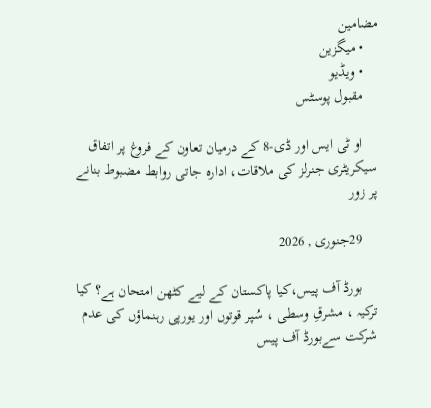مضامین
    • میگزین
    • ویڈیو
    مقبول پوسٹس

    او ٹی ایس اور ڈی-8 کے درمیان تعاون کے فروغ پر اتفاق سیکریٹری جنرلز کی ملاقات، ادارہ جاتی روابط مضبوط بنانے پر زور

    29جنوری , 2026

    بورڈ آف پیس،کیا پاکستان کے لیے کٹھن امتحان ہے؟ کیا ترکیہ ، مشرقِ وسطی ، سُپر قوتوں اور یورپی رہنماؤں کی عدم شرکت سےبورڈ آف پیس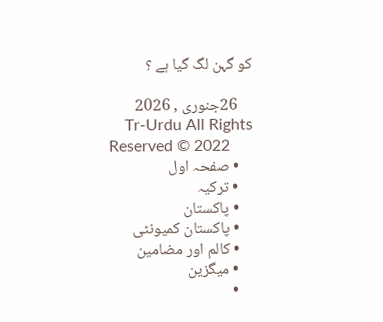کو گہن لگ گیا ہے ؟

    26جنوری , 2026
    Tr-Urdu All Rights Reserved © 2022
    • صفحہ اول
    • ترکیہ
    • پاکستان
    • پاکستان کمیونٹی
    • کالم اور مضامین
    • میگزین
    •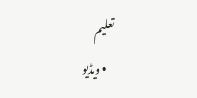تعلیم
    • ویڈیو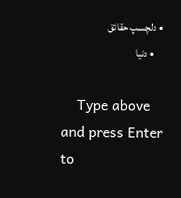• دلچسپ حقائق
    • دنیا

    Type above and press Enter to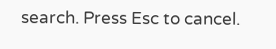search. Press Esc to cancel.